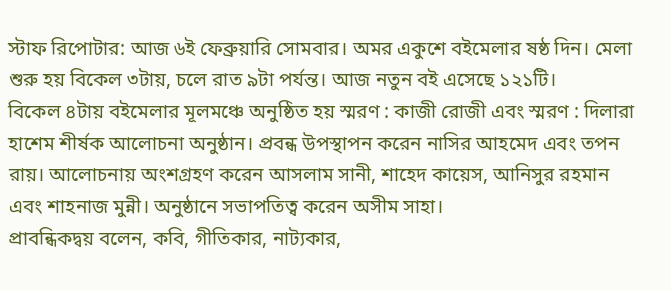স্টাফ রিপোটার: আজ ৬ই ফেব্রুয়ারি সোমবার। অমর একুশে বইমেলার ষষ্ঠ দিন। মেলা শুরু হয় বিকেল ৩টায়, চলে রাত ৯টা পর্যন্ত। আজ নতুন বই এসেছে ১২১টি।
বিকেল ৪টায় বইমেলার মূলমঞ্চে অনুষ্ঠিত হয় স্মরণ : কাজী রোজী এবং স্মরণ : দিলারা হাশেম শীর্ষক আলোচনা অনুষ্ঠান। প্রবন্ধ উপস্থাপন করেন নাসির আহমেদ এবং তপন রায়। আলোচনায় অংশগ্রহণ করেন আসলাম সানী, শাহেদ কায়েস, আনিসুর রহমান এবং শাহনাজ মুন্নী। অনুষ্ঠানে সভাপতিত্ব করেন অসীম সাহা।
প্রাবন্ধিকদ্বয় বলেন, কবি, গীতিকার, নাট্যকার,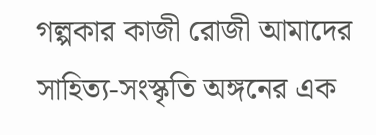গল্পকার কাজী রোজী আমাদের সাহিত্য-সংস্কৃতি অঙ্গনের এক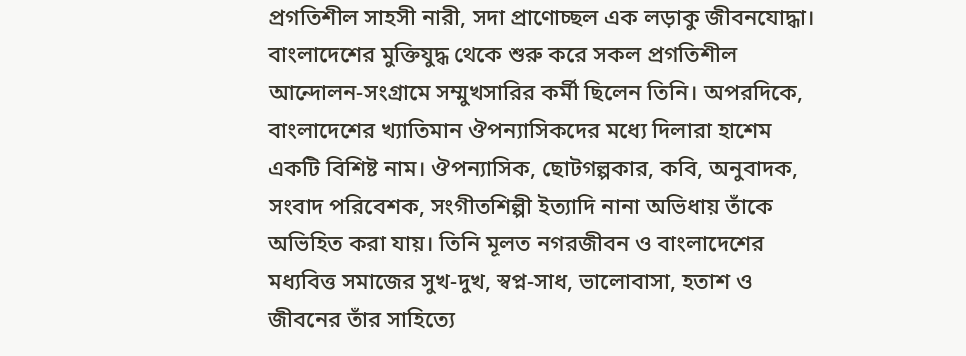প্রগতিশীল সাহসী নারী, সদা প্রাণোচ্ছল এক লড়াকু জীবনযোদ্ধা। বাংলাদেশের মুক্তিযুদ্ধ থেকে শুরু করে সকল প্রগতিশীল আন্দোলন-সংগ্রামে সম্মুখসারির কর্মী ছিলেন তিনি। অপরদিকে, বাংলাদেশের খ্যাতিমান ঔপন্যাসিকদের মধ্যে দিলারা হাশেম একটি বিশিষ্ট নাম। ঔপন্যাসিক, ছোটগল্পকার, কবি, অনুবাদক, সংবাদ পরিবেশক, সংগীতশিল্পী ইত্যাদি নানা অভিধায় তাঁকে অভিহিত করা যায়। তিনি মূলত নগরজীবন ও বাংলাদেশের মধ্যবিত্ত সমাজের সুখ-দুখ, স্বপ্ন-সাধ, ভালোবাসা, হতাশ ও জীবনের তাঁর সাহিত্যে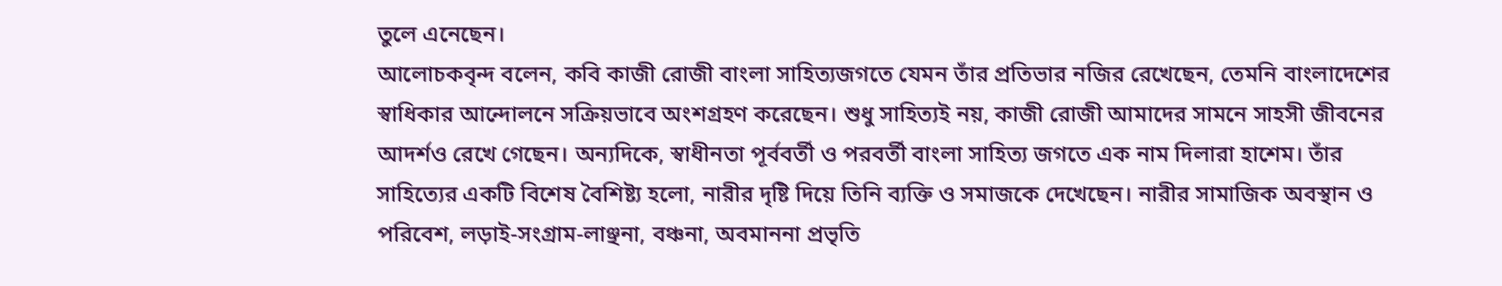তুলে এনেছেন।
আলোচকবৃন্দ বলেন, কবি কাজী রোজী বাংলা সাহিত্যজগতে যেমন তাঁর প্রতিভার নজির রেখেছেন, তেমনি বাংলাদেশের স্বাধিকার আন্দোলনে সক্রিয়ভাবে অংশগ্রহণ করেছেন। শুধু সাহিত্যই নয়, কাজী রোজী আমাদের সামনে সাহসী জীবনের আদর্শও রেখে গেছেন। অন্যদিকে, স্বাধীনতা পূর্ববর্তী ও পরবর্তী বাংলা সাহিত্য জগতে এক নাম দিলারা হাশেম। তাঁর সাহিত্যের একটি বিশেষ বৈশিষ্ট্য হলো, নারীর দৃষ্টি দিয়ে তিনি ব্যক্তি ও সমাজকে দেখেছেন। নারীর সামাজিক অবস্থান ও পরিবেশ, লড়াই-সংগ্রাম-লাঞ্ছনা, বঞ্চনা, অবমাননা প্রভৃতি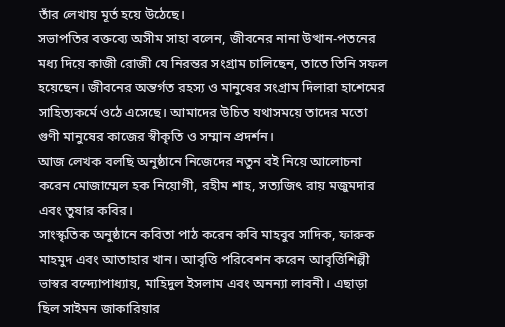তাঁর লেখায় মূর্ত হয়ে উঠেছে।
সভাপতির বক্তব্যে অসীম সাহা বলেন, জীবনের নানা উত্থান-পতনের মধ্য দিয়ে কাজী রোজী যে নিরন্তর সংগ্রাম চালিছেন, তাতে তিনি সফল হয়েছেন। জীবনের অন্তর্গত রহস্য ও মানুষের সংগ্রাম দিলারা হাশেমের সাহিত্যকর্মে ওঠে এসেছে। আমাদের উচিত যথাসময়ে তাদের মতো গুণী মানুষের কাজের স্বীকৃতি ও সম্মান প্রদর্শন।
আজ লেখক বলছি অনুষ্ঠানে নিজেদের নতুন বই নিয়ে আলোচনা করেন মোজাম্মেল হক নিয়োগী, রহীম শাহ, সত্যজিৎ রায় মজুমদার এবং তুষার কবির।
সাংস্কৃতিক অনুষ্ঠানে কবিতা পাঠ করেন কবি মাহবুব সাদিক, ফারুক মাহমুদ এবং আতাহার খান। আবৃত্তি পরিবেশন করেন আবৃত্তিশিল্পী ভাস্বর বন্দ্যোপাধ্যায়, মাহিদুল ইসলাম এবং অনন্যা লাবনী। এছাড়া ছিল সাইমন জাকারিয়ার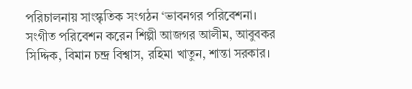পরিচালনায় সাংস্কৃতিক সংগঠন ‘ভাবনগর পরিবেশনা। সংগীত পরিবেশন করেন শিল্পী আজগর আলীম, আবুবকর সিদ্দিক, বিমান চন্দ্র বিশ্বাস, রহিমা খাতুন, শান্তা সরকার।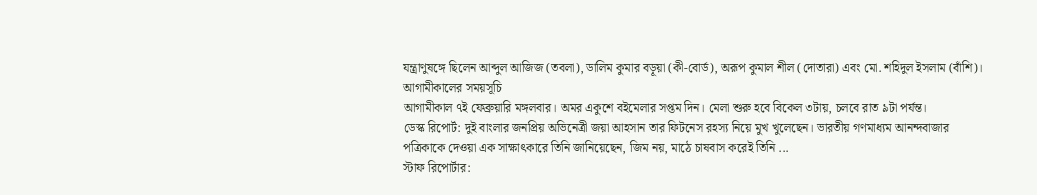যন্ত্রাণুষঙ্গে ছিলেন আব্দুল আজিজ (তবলা), ডালিম কুমার বড়ূয়া (কী-বোর্ড), অরূপ কুমাল শীল (দোতারা) এবং মো. শহিদুল ইসলাম (বাঁশি)।
আগামীকালের সময়সূচি
আগামীকাল ৭ই ফেব্রুয়ারি মঙ্গলবার। অমর একুশে বইমেলার সপ্তম দিন। মেলা শুরু হবে বিকেল ৩টায়, চলবে রাত ৯টা পর্যন্ত।
ডেস্ক রিপোর্ট: দুই বাংলার জনপ্রিয় অভিনেত্রী জয়া আহসান তার ফিটনেস রহস্য নিয়ে মুখ খুলেছেন। ভারতীয় গণমাধ্যম আনন্দবাজার পত্রিকাকে দেওয়া এক সাক্ষাৎকারে তিনি জানিয়েছেন, জিম নয়, মাঠে চাষবাস করেই তিনি ...
স্টাফ রিপোর্টার: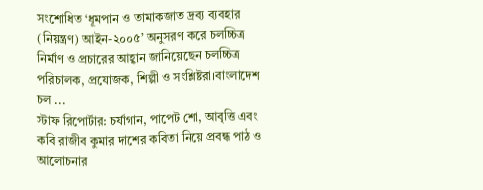সংশোধিত ‘ধূমপান ও তামাকজাত দ্রব্য ব্যবহার (নিয়ন্ত্রণ) আইন-২০০৫’ অনুসরণ করে চলচ্চিত্র নির্মাণ ও প্রচারের আহ্বান জানিয়েছেন চলচ্চিত্র পরিচালক, প্রযোজক, শিল্পী ও সংশ্লিষ্টরা।বাংলাদেশ চল ...
স্টাফ রিপোর্টার: চর্যাগান, পাপেট শো, আবৃত্তি এবং কবি রাজীব কুমার দাশের কবিতা নিয়ে প্রবন্ধ পাঠ ও আলোচনার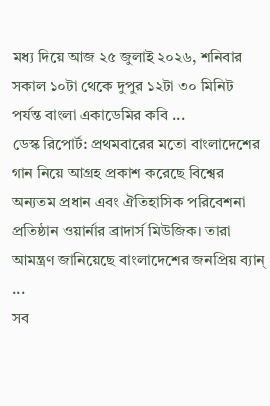মধ্য দিয়ে আজ ২৫ জুলাই ২০২৬, শনিবার সকাল ১০টা থেকে দুপুর ১২টা ৩০ মিনিট পর্যন্ত বাংলা একাডেমির কবি ...
ডেস্ক রিপোর্ট: প্রথমবারের মতো বাংলাদেশের গান নিয়ে আগ্রহ প্রকাশ করেছে বিশ্বের অন্যতম প্রধান এবং ঐতিহাসিক পরিবেশনা প্রতিষ্ঠান ওয়ার্নার ব্রাদার্স মিউজিক। তারা আমন্ত্রণ জানিয়েছে বাংলাদেশের জনপ্রিয় ব্যান্ ...
সব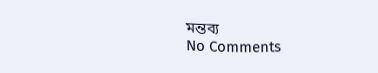মন্তব্য
No Comments